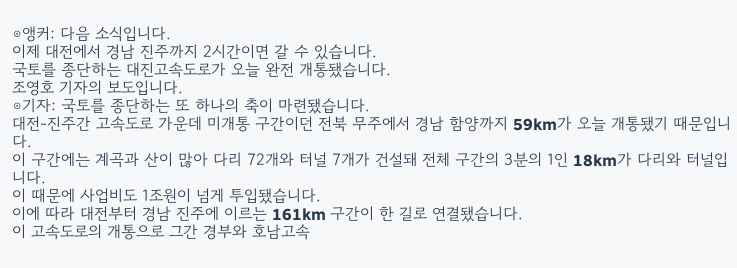⊙앵커: 다음 소식입니다.
이제 대전에서 경남 진주까지 2시간이면 갈 수 있습니다.
국토를 종단하는 대진고속도로가 오늘 완전 개통됐습니다.
조영호 기자의 보도입니다.
⊙기자: 국토를 종단하는 또 하나의 축이 마련됐습니다.
대전-진주간 고속도로 가운데 미개통 구간이던 전북 무주에서 경남 함양까지 59km가 오늘 개통됐기 때문입니다.
이 구간에는 계곡과 산이 많아 다리 72개와 터널 7개가 건설돼 전체 구간의 3분의 1인 18km가 다리와 터널입니다.
이 때문에 사업비도 1조원이 넘게 투입됐습니다.
이에 따라 대전부터 경남 진주에 이르는 161km 구간이 한 길로 연결됐습니다.
이 고속도로의 개통으로 그간 경부와 호남고속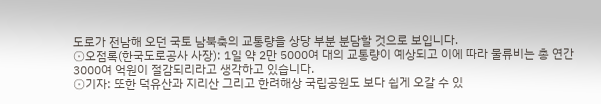도로가 전남해 오던 국토 남북축의 교통량을 상당 부분 분담할 것으로 보입니다.
⊙오점록(한국도로공사 사장): 1일 약 2만 5000여 대의 교통량이 예상되고 이에 따라 물류비는 총 연간 3000여 억원이 절감되리라고 생각하고 있습니다.
⊙기자: 또한 덕유산과 지리산 그리고 한려해상 국립공원도 보다 쉽게 오갈 수 있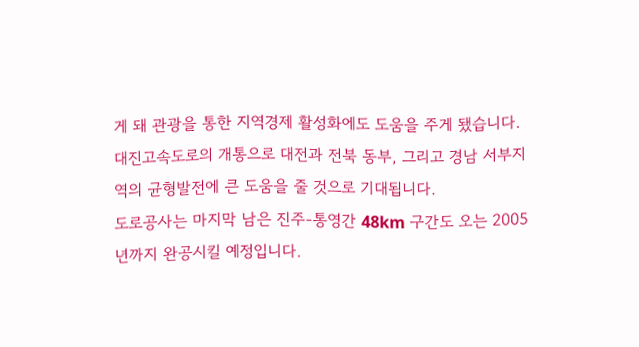게 돼 관광을 통한 지역경제 활성화에도 도움을 주게 됐습니다.
대진고속도로의 개통으로 대전과 전북 동부, 그리고 경남 서부지역의 균형발전에 큰 도움을 줄 것으로 기대됩니다.
도로공사는 마지막 남은 진주-통영간 48km 구간도 오는 2005년까지 완공시킬 예정입니다.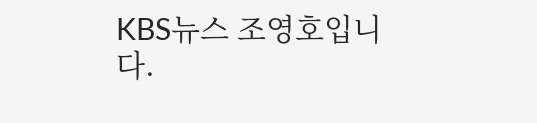KBS뉴스 조영호입니다.